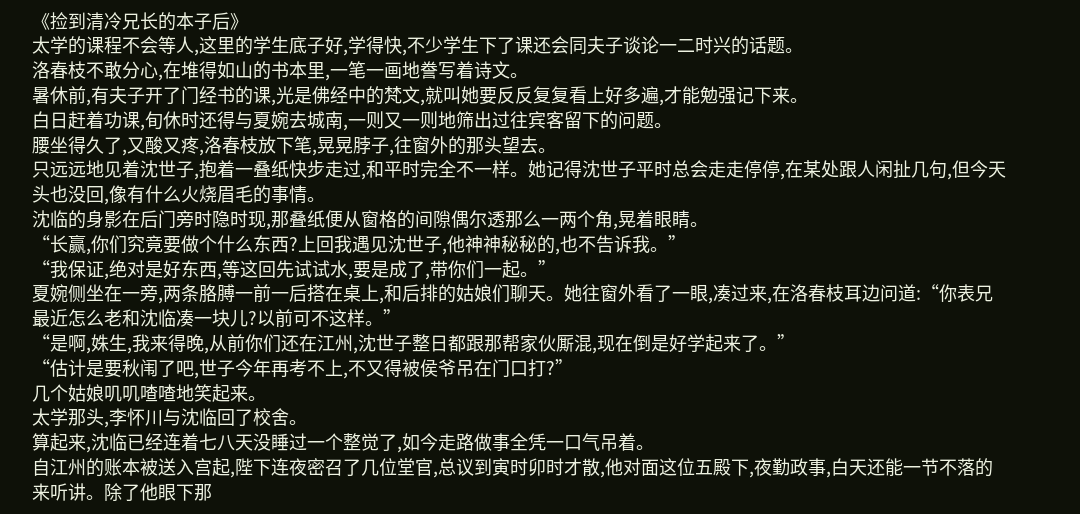《捡到清冷兄长的本子后》
太学的课程不会等人,这里的学生底子好,学得快,不少学生下了课还会同夫子谈论一二时兴的话题。
洛春枝不敢分心,在堆得如山的书本里,一笔一画地誊写着诗文。
暑休前,有夫子开了门经书的课,光是佛经中的梵文,就叫她要反反复复看上好多遍,才能勉强记下来。
白日赶着功课,旬休时还得与夏婉去城南,一则又一则地筛出过往宾客留下的问题。
腰坐得久了,又酸又疼,洛春枝放下笔,晃晃脖子,往窗外的那头望去。
只远远地见着沈世子,抱着一叠纸快步走过,和平时完全不一样。她记得沈世子平时总会走走停停,在某处跟人闲扯几句,但今天头也没回,像有什么火烧眉毛的事情。
沈临的身影在后门旁时隐时现,那叠纸便从窗格的间隙偶尔透那么一两个角,晃着眼睛。
“长赢,你们究竟要做个什么东西?上回我遇见沈世子,他神神秘秘的,也不告诉我。”
“我保证,绝对是好东西,等这回先试试水,要是成了,带你们一起。”
夏婉侧坐在一旁,两条胳膊一前一后搭在桌上,和后排的姑娘们聊天。她往窗外看了一眼,凑过来,在洛春枝耳边问道:“你表兄最近怎么老和沈临凑一块儿?以前可不这样。”
“是啊,姝生,我来得晚,从前你们还在江州,沈世子整日都跟那帮家伙厮混,现在倒是好学起来了。”
“估计是要秋闱了吧,世子今年再考不上,不又得被侯爷吊在门口打?”
几个姑娘叽叽喳喳地笑起来。
太学那头,李怀川与沈临回了校舍。
算起来,沈临已经连着七八天没睡过一个整觉了,如今走路做事全凭一口气吊着。
自江州的账本被送入宫起,陛下连夜密召了几位堂官,总议到寅时卯时才散,他对面这位五殿下,夜勤政事,白天还能一节不落的来听讲。除了他眼下那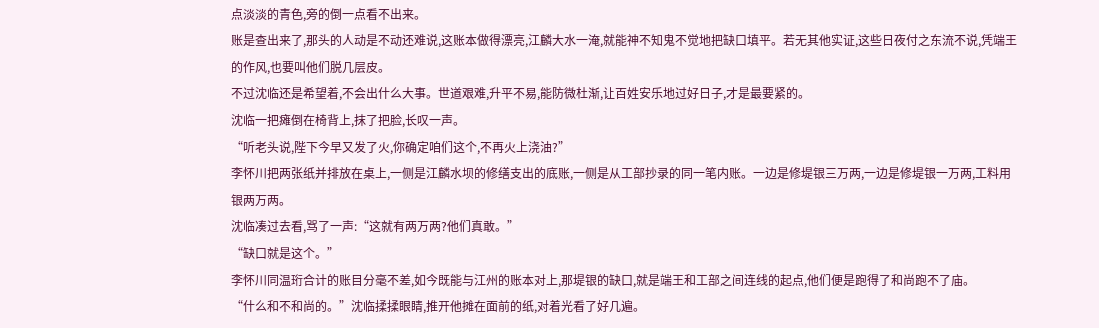点淡淡的青色,旁的倒一点看不出来。
账是查出来了,那头的人动是不动还难说,这账本做得漂亮,江麟大水一淹,就能神不知鬼不觉地把缺口填平。若无其他实证,这些日夜付之东流不说,凭端王的作风,也要叫他们脱几层皮。
不过沈临还是希望着,不会出什么大事。世道艰难,升平不易,能防微杜渐,让百姓安乐地过好日子,才是最要紧的。
沈临一把瘫倒在椅背上,抹了把脸,长叹一声。
“听老头说,陛下今早又发了火,你确定咱们这个,不再火上浇油?”
李怀川把两张纸并排放在桌上,一侧是江麟水坝的修缮支出的底账,一侧是从工部抄录的同一笔内账。一边是修堤银三万两,一边是修堤银一万两,工料用银两万两。
沈临凑过去看,骂了一声:“这就有两万两?他们真敢。”
“缺口就是这个。”
李怀川同温珩合计的账目分毫不差,如今既能与江州的账本对上,那堤银的缺口,就是端王和工部之间连线的起点,他们便是跑得了和尚跑不了庙。
“什么和不和尚的。”沈临揉揉眼睛,推开他摊在面前的纸,对着光看了好几遍。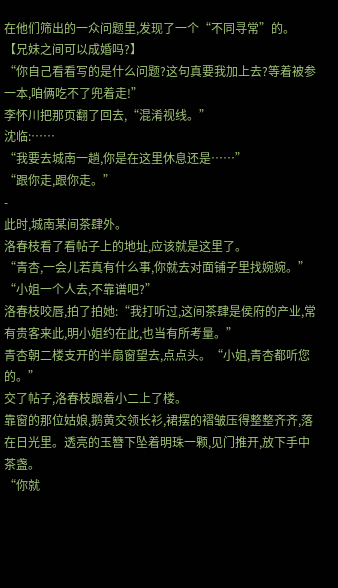在他们筛出的一众问题里,发现了一个“不同寻常”的。
【兄妹之间可以成婚吗?】
“你自己看看写的是什么问题?这句真要我加上去?等着被参一本,咱俩吃不了兜着走!”
李怀川把那页翻了回去,“混淆视线。”
沈临:……
“我要去城南一趟,你是在这里休息还是……”
“跟你走,跟你走。”
-
此时,城南某间茶肆外。
洛春枝看了看帖子上的地址,应该就是这里了。
“青杏,一会儿若真有什么事,你就去对面铺子里找婉婉。”
“小姐一个人去,不靠谱吧?”
洛春枝咬唇,拍了拍她:“我打听过,这间茶肆是侯府的产业,常有贵客来此,明小姐约在此,也当有所考量。”
青杏朝二楼支开的半扇窗望去,点点头。“小姐,青杏都听您的。”
交了帖子,洛春枝跟着小二上了楼。
靠窗的那位姑娘,鹅黄交领长衫,裙摆的褶皱压得整整齐齐,落在日光里。透亮的玉簪下坠着明珠一颗,见门推开,放下手中茶盏。
“你就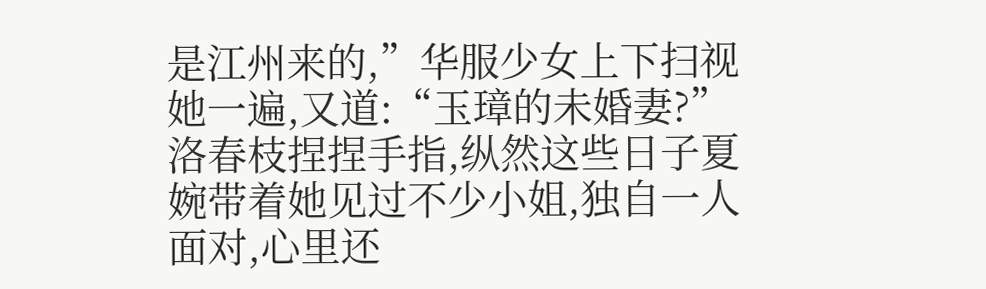是江州来的,”华服少女上下扫视她一遍,又道:“玉璋的未婚妻?”
洛春枝捏捏手指,纵然这些日子夏婉带着她见过不少小姐,独自一人面对,心里还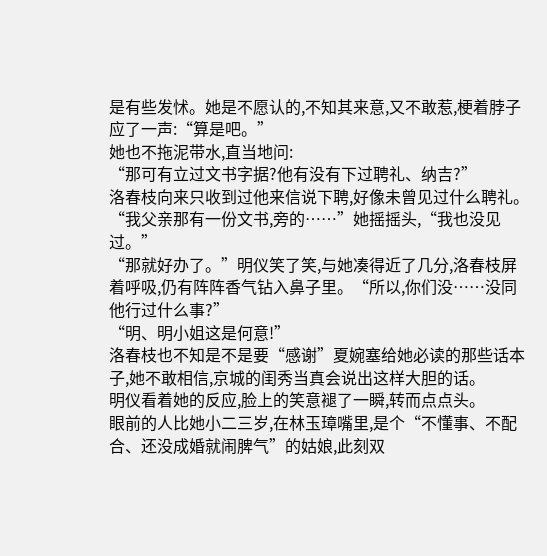是有些发怵。她是不愿认的,不知其来意,又不敢惹,梗着脖子应了一声:“算是吧。”
她也不拖泥带水,直当地问:
“那可有立过文书字据?他有没有下过聘礼、纳吉?”
洛春枝向来只收到过他来信说下聘,好像未曾见过什么聘礼。
“我父亲那有一份文书,旁的……”她摇摇头,“我也没见过。”
“那就好办了。”明仪笑了笑,与她凑得近了几分,洛春枝屏着呼吸,仍有阵阵香气钻入鼻子里。“所以,你们没……没同他行过什么事?”
“明、明小姐这是何意!”
洛春枝也不知是不是要“感谢”夏婉塞给她必读的那些话本子,她不敢相信,京城的闺秀当真会说出这样大胆的话。
明仪看着她的反应,脸上的笑意褪了一瞬,转而点点头。
眼前的人比她小二三岁,在林玉璋嘴里,是个“不懂事、不配合、还没成婚就闹脾气”的姑娘,此刻双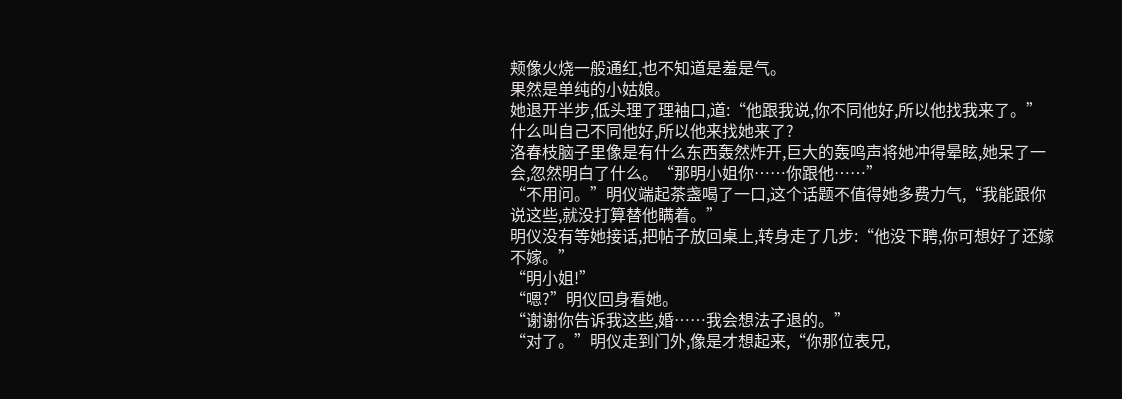颊像火烧一般通红,也不知道是羞是气。
果然是单纯的小姑娘。
她退开半步,低头理了理袖口,道:“他跟我说,你不同他好,所以他找我来了。”
什么叫自己不同他好,所以他来找她来了?
洛春枝脑子里像是有什么东西轰然炸开,巨大的轰鸣声将她冲得晕眩,她呆了一会,忽然明白了什么。“那明小姐你……你跟他……”
“不用问。”明仪端起茶盏喝了一口,这个话题不值得她多费力气,“我能跟你说这些,就没打算替他瞒着。”
明仪没有等她接话,把帖子放回桌上,转身走了几步:“他没下聘,你可想好了还嫁不嫁。”
“明小姐!”
“嗯?”明仪回身看她。
“谢谢你告诉我这些,婚……我会想法子退的。”
“对了。”明仪走到门外,像是才想起来,“你那位表兄,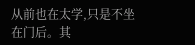从前也在太学,只是不坐在门后。其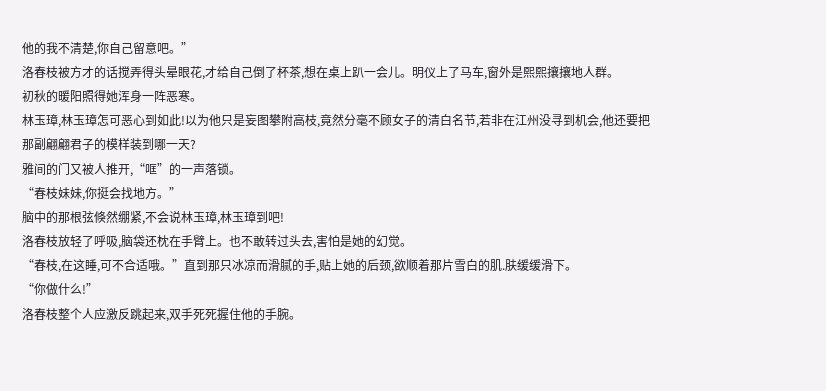他的我不清楚,你自己留意吧。”
洛春枝被方才的话搅弄得头晕眼花,才给自己倒了杯茶,想在桌上趴一会儿。明仪上了马车,窗外是熙熙攘攘地人群。
初秋的暖阳照得她浑身一阵恶寒。
林玉璋,林玉璋怎可恶心到如此!以为他只是妄图攀附高枝,竟然分毫不顾女子的清白名节,若非在江州没寻到机会,他还要把那副翩翩君子的模样装到哪一天?
雅间的门又被人推开,“哐”的一声落锁。
“春枝妹妹,你挺会找地方。”
脑中的那根弦倏然绷紧,不会说林玉璋,林玉璋到吧!
洛春枝放轻了呼吸,脑袋还枕在手臂上。也不敢转过头去,害怕是她的幻觉。
“春枝,在这睡,可不合适哦。”直到那只冰凉而滑腻的手,贴上她的后颈,欲顺着那片雪白的肌.肤缓缓滑下。
“你做什么!”
洛春枝整个人应激反跳起来,双手死死握住他的手腕。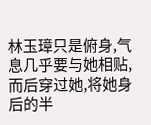林玉璋只是俯身,气息几乎要与她相贴,而后穿过她,将她身后的半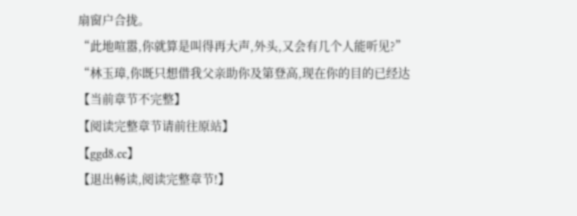扇窗户合拢。
“此地喧嚣,你就算是叫得再大声,外头,又会有几个人能听见?”
“林玉璋,你既只想借我父亲助你及第登高,现在你的目的已经达
【当前章节不完整】
【阅读完整章节请前往原站】
【ggd8.cc】
【退出畅读,阅读完整章节!】